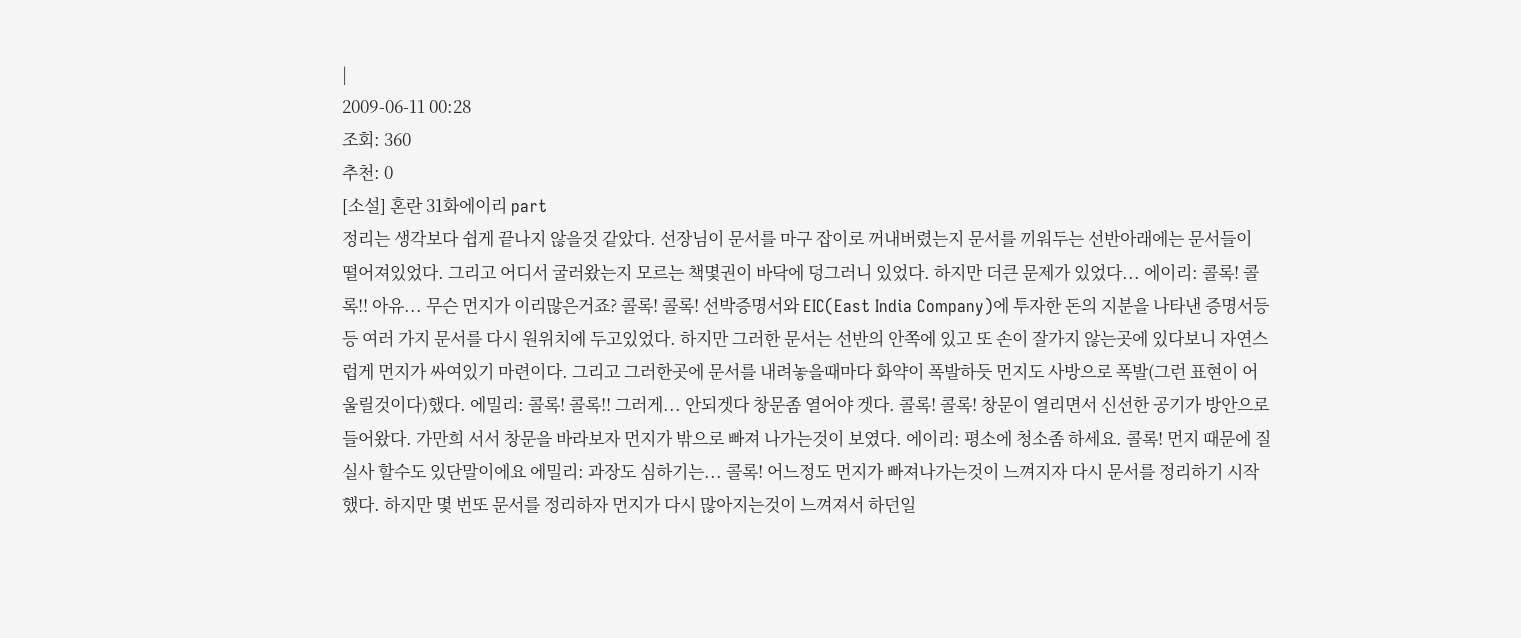|
2009-06-11 00:28
조회: 360
추천: 0
[소설] 혼란 31화에이리 part
정리는 생각보다 쉽게 끝나지 않을것 같았다. 선장님이 문서를 마구 잡이로 꺼내버렸는지 문서를 끼워두는 선반아래에는 문서들이 떨어져있었다. 그리고 어디서 굴러왔는지 모르는 책몇권이 바닥에 덩그러니 있었다. 하지만 더큰 문제가 있었다... 에이리: 콜록! 콜록!! 아유... 무슨 먼지가 이리많은거죠? 콜록! 콜록! 선박증명서와 EIC(East India Company)에 투자한 돈의 지분을 나타낸 증명서등등 여러 가지 문서를 다시 원위치에 두고있었다. 하지만 그러한 문서는 선반의 안쪽에 있고 또 손이 잘가지 않는곳에 있다보니 자연스럽게 먼지가 싸여있기 마련이다. 그리고 그러한곳에 문서를 내려놓을때마다 화약이 폭발하듯 먼지도 사방으로 폭발(그런 표현이 어울릴것이다)했다. 에밀리: 콜록! 콜록!! 그러게... 안되겟다 창문좀 열어야 겟다. 콜록! 콜록! 창문이 열리면서 신선한 공기가 방안으로 들어왔다. 가만희 서서 창문을 바라보자 먼지가 밖으로 빠져 나가는것이 보였다. 에이리: 평소에 청소좀 하세요. 콜록! 먼지 때문에 질실사 할수도 있단말이에요 에밀리: 과장도 심하기는... 콜록! 어느정도 먼지가 빠져나가는것이 느껴지자 다시 문서를 정리하기 시작했다. 하지만 몇 번또 문서를 정리하자 먼지가 다시 많아지는것이 느껴져서 하던일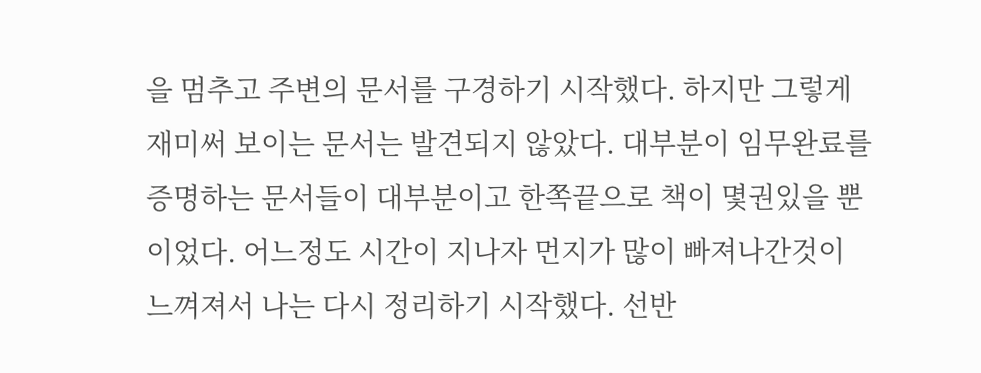을 멈추고 주변의 문서를 구경하기 시작했다. 하지만 그렇게 재미써 보이는 문서는 발견되지 않았다. 대부분이 임무완료를 증명하는 문서들이 대부분이고 한쪽끝으로 책이 몇권있을 뿐이었다. 어느정도 시간이 지나자 먼지가 많이 빠져나간것이 느껴져서 나는 다시 정리하기 시작했다. 선반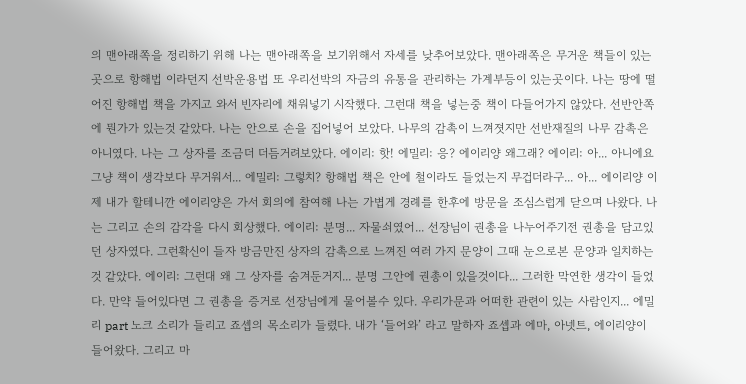의 맨아래쪽을 정리하기 위해 나는 맨아래쪽을 보기위해서 자세를 낮추어보았다. 맨아래쪽은 무거운 책들이 있는곳으로 항해법 이라던지 선박운용법 또 우리선박의 자금의 유통을 관리하는 가계부등이 있는곳이다. 나는 땅에 떨어진 항해법 책을 가지고 와서 빈자리에 채워넣기 시작했다. 그런대 책을 넣는중 책이 다들어가지 않았다. 선반안쪽에 뭔가가 있는것 같았다. 나는 안으로 손을 집어넣어 보았다. 나무의 감촉이 느껴졋지만 선반재질의 나무 감촉은 아니였다. 나는 그 상자를 조금더 더듬거려보았다. 에이리: 핫! 에밀리: 응? 에이리양 왜그래? 에이리: 아... 아니에요 그냥 책이 생각보다 무거워서... 에밀리: 그렇치? 항해법 책은 안에 철이라도 들었는지 무겁더라구... 아... 에이리양 이제 내가 할테니깐 에이리양은 가서 회의에 참여해 나는 가볍게 경례를 한후에 방문을 조심스럽게 닫으며 나왔다. 나는 그리고 손의 감각을 다시 회상했다. 에이리: 분명... 자물쇠였어... 선장님이 권총을 나누어주기전 권총을 담고있던 상자였다. 그런확신이 들자 방금만진 상자의 감촉으로 느껴진 여러 가지 문양이 그때 눈으로본 문양과 일치하는것 같았다. 에이리: 그런대 왜 그 상자를 숨겨둔거지... 분명 그안에 권총이 있을것이다... 그러한 막연한 생각이 들었다. 만약 들어있다면 그 권총을 증거로 선장님에게 물어볼수 있다. 우리가문과 어떠한 관련이 있는 사람인지... 에밀리 part 노크 소리가 들리고 죠셉의 목소리가 들렸다. 내가 ‘들어와’ 라고 말하자 죠셉과 에마, 아넷트, 에이리양이 들어왔다. 그리고 마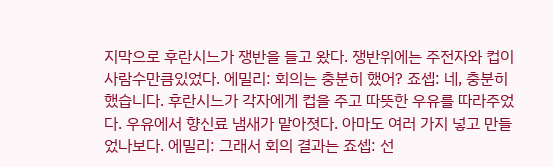지막으로 후란시느가 쟁반을 들고 왔다. 쟁반위에는 주전자와 컵이 사람수만큼있었다. 에밀리: 회의는 충분히 했어? 죠셉: 네, 충분히 했습니다. 후란시느가 각자에게 컵을 주고 따뜻한 우유를 따라주었다. 우유에서 향신료 냄새가 맡아졋다. 아마도 여러 가지 넣고 만들었나보다. 에밀리: 그래서 회의 결과는 죠셉: 선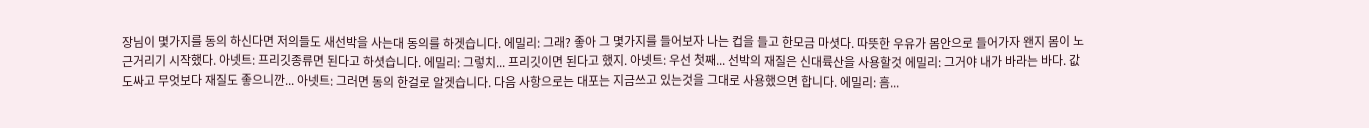장님이 몇가지를 동의 하신다면 저의들도 새선박을 사는대 동의를 하겟습니다. 에밀리: 그래? 좋아 그 몇가지를 들어보자 나는 컵을 들고 한모금 마셧다. 따뜻한 우유가 몸안으로 들어가자 왠지 몸이 노근거리기 시작했다. 아넷트: 프리깃종류면 된다고 하셧습니다. 에밀리: 그렇치... 프리깃이면 된다고 했지. 아넷트: 우선 첫째... 선박의 재질은 신대륙산을 사용할것 에밀리: 그거야 내가 바라는 바다. 값도싸고 무엇보다 재질도 좋으니깐... 아넷트: 그러면 동의 한걸로 알겟습니다. 다음 사항으로는 대포는 지금쓰고 있는것을 그대로 사용했으면 합니다. 에밀리: 흠...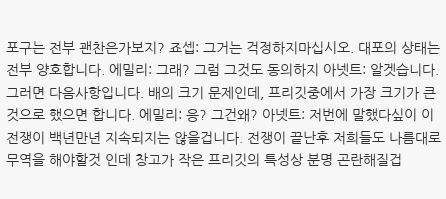포구는 전부 괜찬은가보지? 죠셉: 그거는 걱정하지마십시오. 대포의 상태는 전부 양호합니다. 에밀리: 그래? 그럼 그것도 동의하지 아넷트: 알겟습니다. 그러면 다음사항입니다. 배의 크기 문제인데, 프리깃중에서 가장 크기가 큰 것으로 했으면 합니다. 에밀리: 응? 그건왜? 아넷트: 저번에 말했다싶이 이전쟁이 백년만년 지속되지는 않을겁니다. 전쟁이 끝난후 저희들도 나름대로 무역을 해야할것 인데 창고가 작은 프리깃의 특성상 분명 곤란해질겁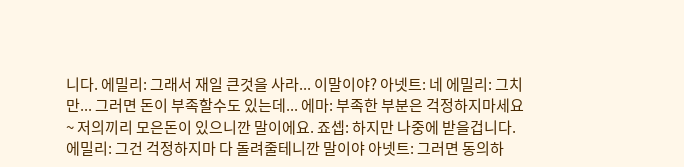니다. 에밀리: 그래서 재일 큰것을 사라... 이말이야? 아넷트: 네 에밀리: 그치만... 그러면 돈이 부족할수도 있는데... 에마: 부족한 부분은 걱정하지마세요~ 저의끼리 모은돈이 있으니깐 말이에요. 죠셉: 하지만 나중에 받을겁니다. 에밀리: 그건 걱정하지마 다 돌려줄테니깐 말이야 아넷트: 그러면 동의하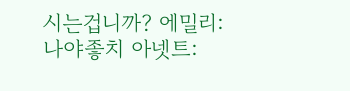시는겁니까? 에밀리: 나야좋치 아넷트: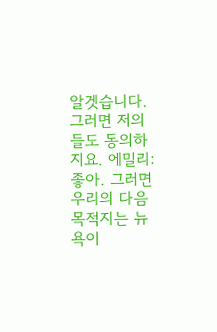알겟습니다. 그러면 저의들도 동의하지요. 에밀리: 좋아. 그러면 우리의 다음 목적지는 뉴욕이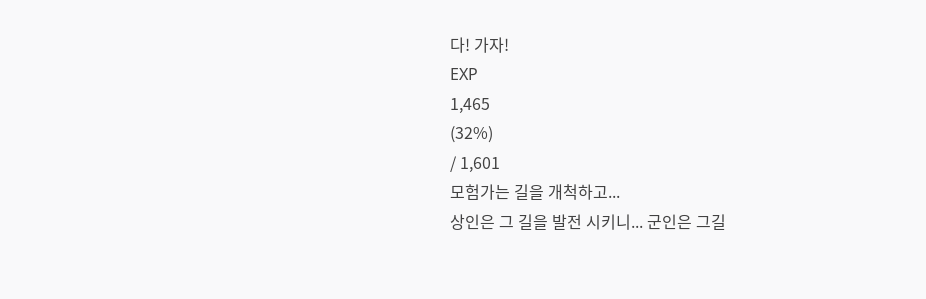다! 가자!
EXP
1,465
(32%)
/ 1,601
모험가는 길을 개척하고...
상인은 그 길을 발전 시키니... 군인은 그길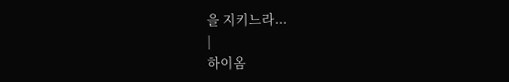을 지키느라...
|
하이옴